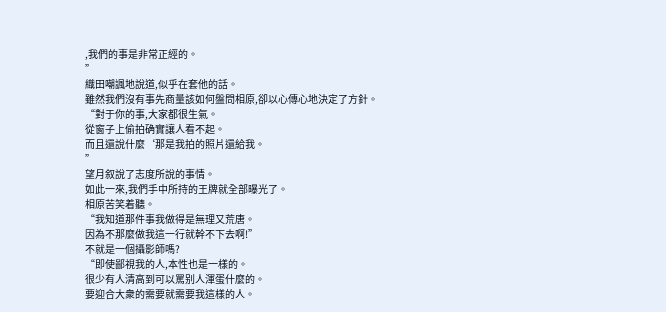,我們的事是非常正經的。
”
織田嘲諷地說道,似乎在套他的話。
雖然我們沒有事先商量該如何盤問相原,卻以心傳心地決定了方針。
“對于你的事,大家都很生氣。
從窗子上偷拍确實讓人看不起。
而且還說什麼‘那是我拍的照片還給我。
”
望月叙說了志度所說的事情。
如此一來,我們手中所持的王牌就全部曝光了。
相原苦笑着聽。
“我知道那件事我做得是無理又荒唐。
因為不那麼做我這一行就幹不下去啊!”
不就是一個攝影師嗎?
“即使鄙視我的人,本性也是一樣的。
很少有人清高到可以罵别人渾蛋什麼的。
要迎合大衆的需要就需要我這樣的人。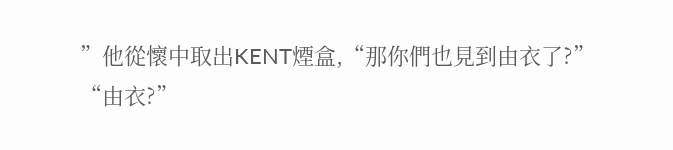”他從懷中取出KENT煙盒,“那你們也見到由衣了?”
“由衣?”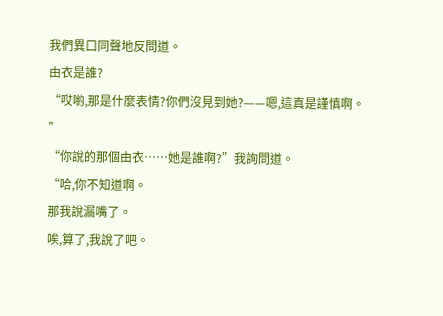我們異口同聲地反問道。
由衣是誰?
“哎喲,那是什麼表情?你們沒見到她?——嗯,這真是謹慎啊。
”
“你說的那個由衣……她是誰啊?”我詢問道。
“哈,你不知道啊。
那我說漏嘴了。
唉,算了,我說了吧。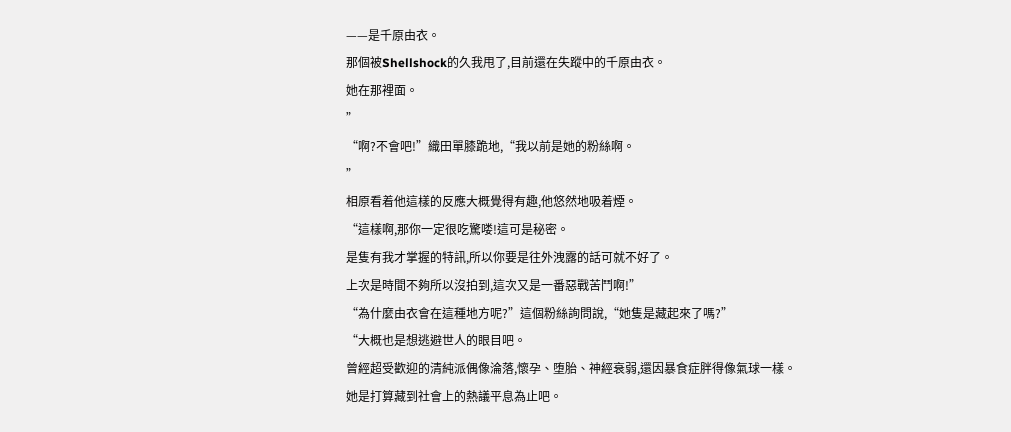——是千原由衣。
那個被Shellshock的久我甩了,目前還在失蹤中的千原由衣。
她在那裡面。
”
“啊?不會吧!”織田單膝跪地,“我以前是她的粉絲啊。
”
相原看着他這樣的反應大概覺得有趣,他悠然地吸着煙。
“這樣啊,那你一定很吃驚喽!這可是秘密。
是隻有我才掌握的特訊,所以你要是往外洩露的話可就不好了。
上次是時間不夠所以沒拍到,這次又是一番惡戰苦鬥啊!”
“為什麼由衣會在這種地方呢?”這個粉絲詢問說,“她隻是藏起來了嗎?”
“大概也是想逃避世人的眼目吧。
曾經超受歡迎的清純派偶像淪落,懷孕、堕胎、神經衰弱,還因暴食症胖得像氣球一樣。
她是打算藏到社會上的熱議平息為止吧。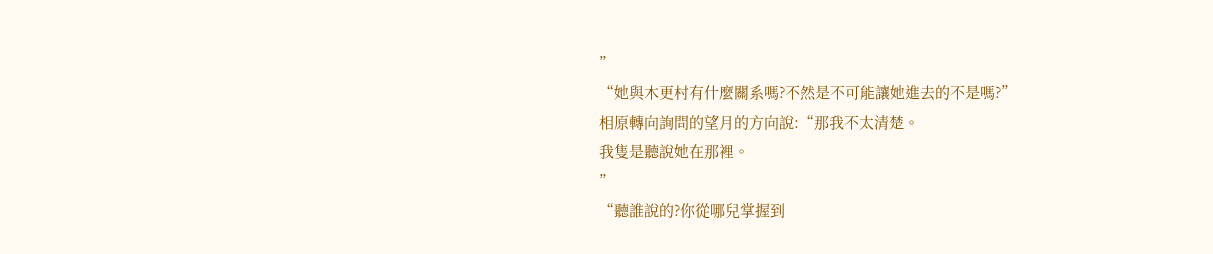”
“她與木更村有什麼關系嗎?不然是不可能讓她進去的不是嗎?”
相原轉向詢問的望月的方向說:“那我不太清楚。
我隻是聽說她在那裡。
”
“聽誰說的?你從哪兒掌握到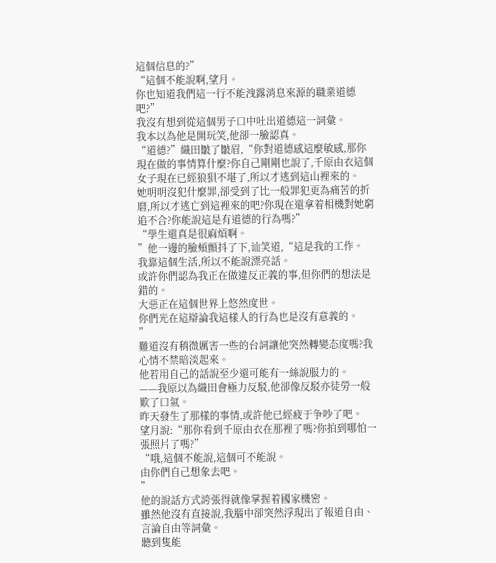這個信息的?”
“這個不能說啊,望月。
你也知道我們這一行不能洩露消息來源的職業道德吧?”
我沒有想到從這個男子口中吐出道德這一詞彙。
我本以為他是開玩笑,他卻一臉認真。
“道德?”織田皺了皺眉,“你對道德感這麼敏感,那你現在做的事情算什麼?你自己剛剛也說了,千原由衣這個女子現在已經狼狽不堪了,所以才逃到這山裡來的。
她明明沒犯什麼罪,卻受到了比一般罪犯更為痛苦的折磨,所以才逃亡到這裡來的吧?你現在還拿着相機對她窮追不合?你能說這是有道德的行為嗎?”
“學生還真是很麻煩啊。
”他一邊的臉頰顫抖了下,讪笑道,“這是我的工作。
我靠這個生活,所以不能說漂亮話。
或許你們認為我正在做違反正義的事,但你們的想法是錯的。
大惡正在這個世界上悠然度世。
你們光在這辯論我這樣人的行為也是沒有意義的。
”
難道沒有稍微厲害一些的台詞讓他突然轉變态度嗎?我心情不禁暗淡起來。
他若用自己的話說至少還可能有一絲說服力的。
——我原以為織田會極力反駁,他卻像反駁亦徒勞一般歎了口氣。
昨天發生了那樣的事情,或許他已經疲于争吵了吧。
望月說:“那你看到千原由衣在那裡了嗎?你拍到哪怕一張照片了嗎?”
“哦,這個不能說,這個可不能說。
由你們自己想象去吧。
”
他的說話方式誇張得就像掌握着國家機密。
雖然他沒有直接說,我腦中卻突然浮現出了報道自由、言論自由等詞彙。
聽到隻能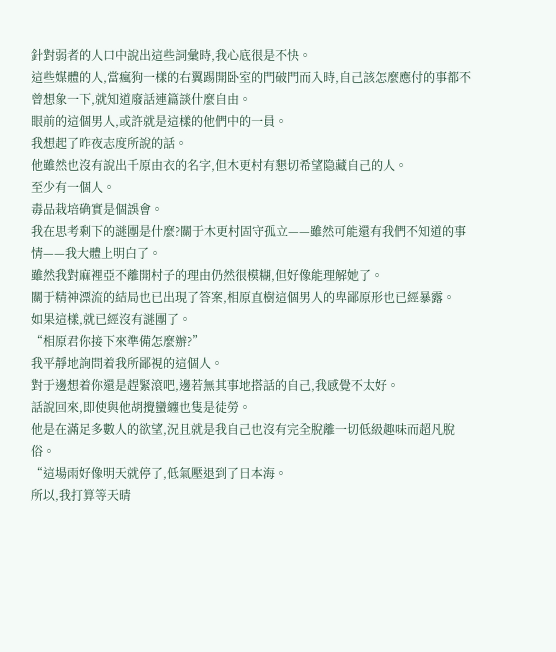針對弱者的人口中說出這些詞彙時,我心底很是不快。
這些媒體的人,當瘋狗一樣的右翼踢開卧室的門破門而入時,自己該怎麼應付的事都不曾想象一下,就知道廢話連篇談什麼自由。
眼前的這個男人,或許就是這樣的他們中的一員。
我想起了昨夜志度所說的話。
他雖然也沒有說出千原由衣的名字,但木更村有懇切希望隐藏自己的人。
至少有一個人。
毒品栽培确實是個誤會。
我在思考剩下的謎團是什麼?關于木更村固守孤立——雖然可能還有我們不知道的事情——我大體上明白了。
雖然我對麻裡亞不離開村子的理由仍然很模糊,但好像能理解她了。
關于精神漂流的結局也已出現了答案,相原直樹這個男人的卑鄙原形也已經暴露。
如果這樣,就已經沒有謎團了。
“相原君你接下來準備怎麼辦?”
我平靜地詢問着我所鄙視的這個人。
對于邊想着你還是趕緊滾吧,邊若無其事地搭話的自己,我感覺不太好。
話說回來,即使與他胡攪蠻纏也隻是徒勞。
他是在滿足多數人的欲望,況且就是我自己也沒有完全脫離一切低級趣味而超凡脫俗。
“這場雨好像明天就停了,低氣壓退到了日本海。
所以,我打算等天晴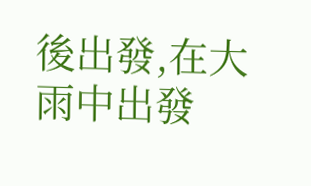後出發,在大雨中出發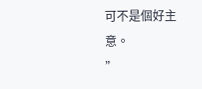可不是個好主意。
”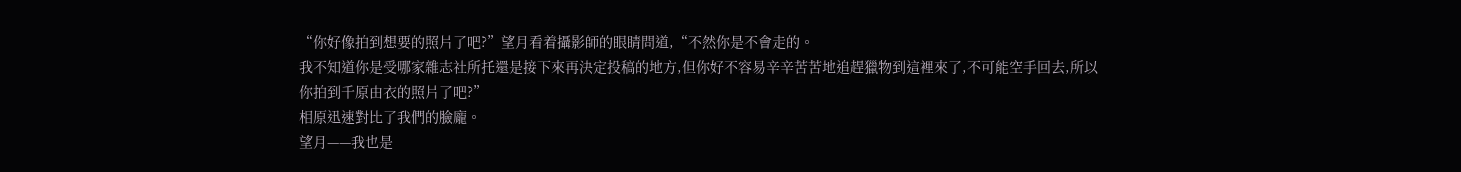“你好像拍到想要的照片了吧?”望月看着攝影師的眼睛問道,“不然你是不會走的。
我不知道你是受哪家雜志社所托還是接下來再決定投稿的地方,但你好不容易辛辛苦苦地追趕獵物到這裡來了,不可能空手回去,所以你拍到千原由衣的照片了吧?”
相原迅速對比了我們的臉龐。
望月——我也是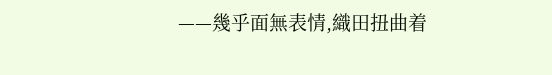——幾乎面無表情,織田扭曲着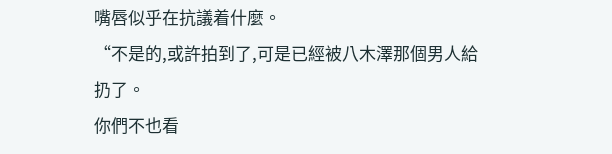嘴唇似乎在抗議着什麼。
“不是的,或許拍到了,可是已經被八木澤那個男人給扔了。
你們不也看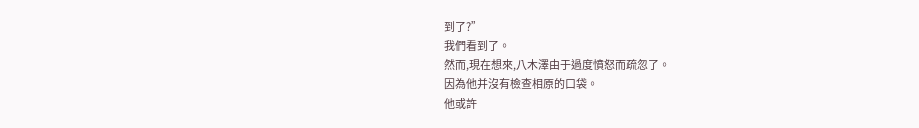到了?”
我們看到了。
然而,現在想來,八木澤由于過度憤怒而疏忽了。
因為他并沒有檢查相原的口袋。
他或許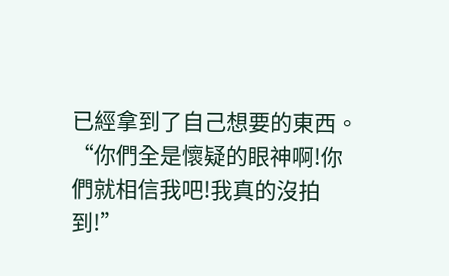已經拿到了自己想要的東西。
“你們全是懷疑的眼神啊!你們就相信我吧!我真的沒拍到!”